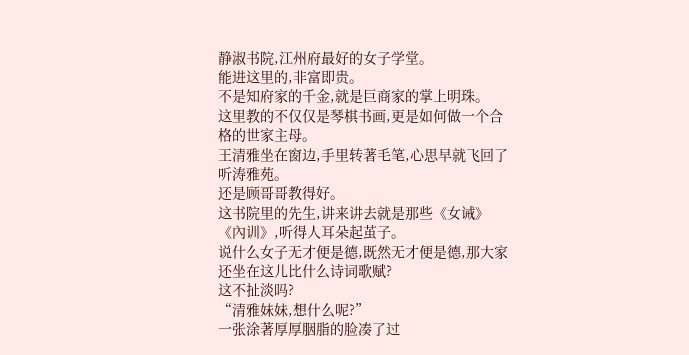静淑书院,江州府最好的女子学堂。
能进这里的,非富即贵。
不是知府家的千金,就是巨商家的掌上明珠。
这里教的不仅仅是琴棋书画,更是如何做一个合格的世家主母。
王清雅坐在窗边,手里转著毛笔,心思早就飞回了听涛雅苑。
还是顾哥哥教得好。
这书院里的先生,讲来讲去就是那些《女诫》《內训》,听得人耳朵起茧子。
说什么女子无才便是德,既然无才便是德,那大家还坐在这儿比什么诗词歌赋?
这不扯淡吗?
“清雅妹妹,想什么呢?”
一张涂著厚厚胭脂的脸凑了过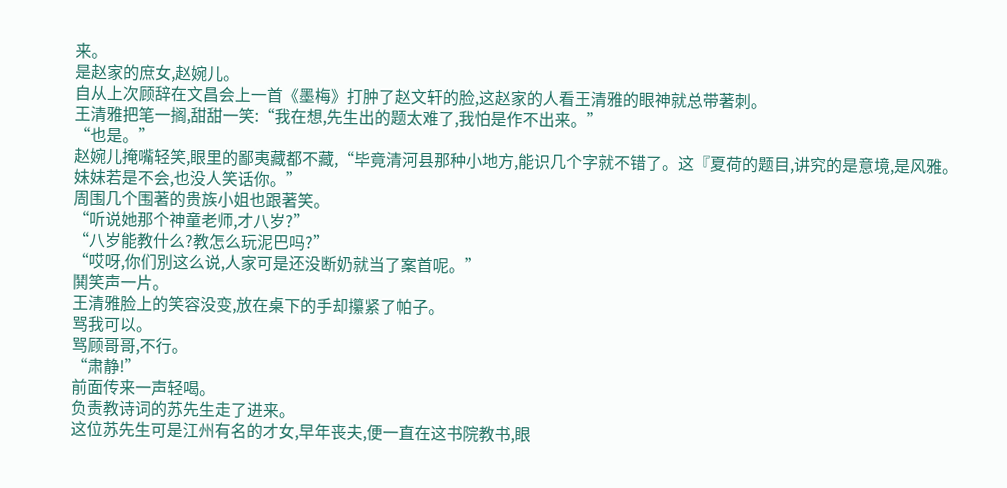来。
是赵家的庶女,赵婉儿。
自从上次顾辞在文昌会上一首《墨梅》打肿了赵文轩的脸,这赵家的人看王清雅的眼神就总带著刺。
王清雅把笔一搁,甜甜一笑:“我在想,先生出的题太难了,我怕是作不出来。”
“也是。”
赵婉儿掩嘴轻笑,眼里的鄙夷藏都不藏,“毕竟清河县那种小地方,能识几个字就不错了。这『夏荷的题目,讲究的是意境,是风雅。妹妹若是不会,也没人笑话你。”
周围几个围著的贵族小姐也跟著笑。
“听说她那个神童老师,才八岁?”
“八岁能教什么?教怎么玩泥巴吗?”
“哎呀,你们別这么说,人家可是还没断奶就当了案首呢。”
鬨笑声一片。
王清雅脸上的笑容没变,放在桌下的手却攥紧了帕子。
骂我可以。
骂顾哥哥,不行。
“肃静!”
前面传来一声轻喝。
负责教诗词的苏先生走了进来。
这位苏先生可是江州有名的才女,早年丧夫,便一直在这书院教书,眼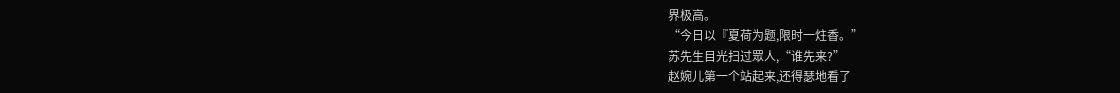界极高。
“今日以『夏荷为题,限时一炷香。”
苏先生目光扫过眾人,“谁先来?”
赵婉儿第一个站起来,还得瑟地看了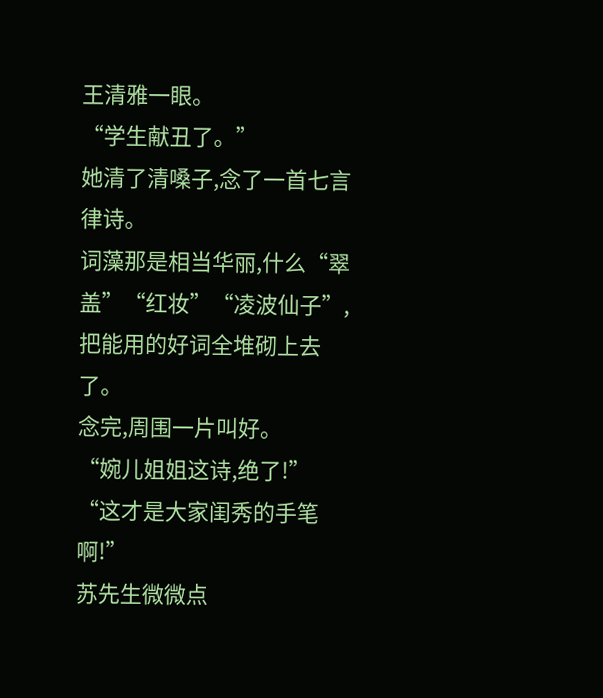王清雅一眼。
“学生献丑了。”
她清了清嗓子,念了一首七言律诗。
词藻那是相当华丽,什么“翠盖”“红妆”“凌波仙子”,把能用的好词全堆砌上去了。
念完,周围一片叫好。
“婉儿姐姐这诗,绝了!”
“这才是大家闺秀的手笔啊!”
苏先生微微点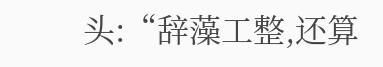头:“辞藻工整,还算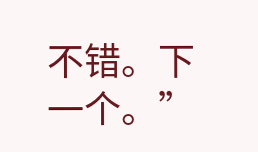不错。下一个。”